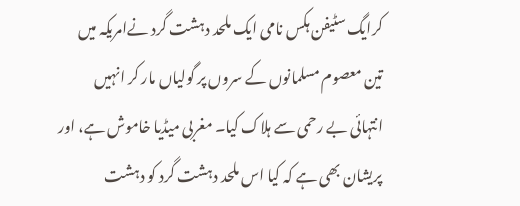کرایگ سٹیفن ہکس نامی ایک ملحد دہشت گرد نےامریکہ میں تین معصوم مسلمانوں کے سروں پر گولیاں مار کر انہیں انتہائی بے رحمی سے ہلاک کیا۔ مغربی میڈیا خاموش ہے، اور پریشان بھی ہے کہ کیا اس ملحد دہشت گرد کو دہشت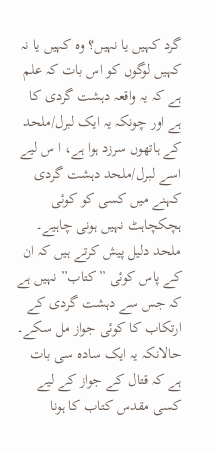گرد کہیں یا نہیں؟ وہ کہیں یا نہ کہیں لوگوں کو اس بات کہ علم ہے کہ یہ واقعہ دہشت گردی کا ہے اور چونکہ یہ ایک لبرل/ملحد کے ہاتھوں سرزد ہوا ہے، ا س لیے اسے لبرل/ملحد دہشت گردی کہنے میں کسی کو کوئی ہچکچاہٹ نہیں ہونی چاہیے۔
ملحد دلیل پیش کرتے ہیں کہ ان کے پاس کوئی ”کتاب” نہیں ہے کہ جس سے دہشت گردی کے ارتکاب کا کوئی جواز مل سکے۔ حالانکہ یہ ایک سادہ سی بات ہے کہ قتال کے جواز کے لیے کسی مقدس کتاب کا ہونا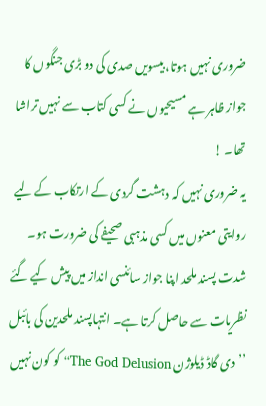ضروری نہیں ہوتا، بیسویں صدی کی دو بڑی جنگوں کا جواز ظاہر ہے مسیحیوں نے کسی کتاب سے نہیں تراشا تھا۔ !
یہ ضروری نہیں کہ دہشت گردی کے ارتکاب کے لیے روایتی معنوں میں کسی مذہبی صحیفے کی ضرورت ہو۔ شدت پسند ملحد اپنا جواز سائنسی انداز میں پیش کیے گئے نظریات سے حاصل کرتا ہے۔ انتہاپسند ملحدین کی بائبل ’’دی گاڈ ڈیلوژن The God Delusion‘‘ کو کون نہیں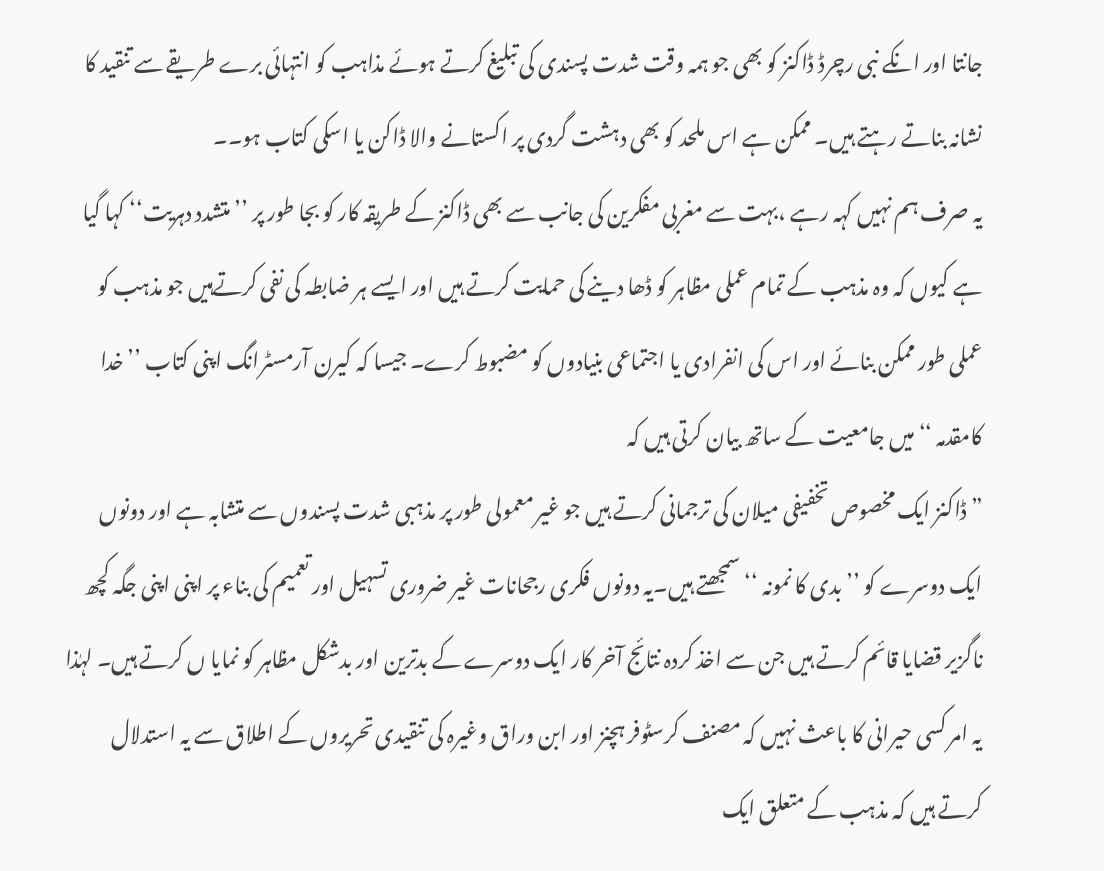جانتا اور انکے نبی رچرڈ ڈاکنز کو بھی جو ہمہ وقت شدت پسندی کی تبلیغ کرتے ہوئے مذاہب کو انتہائی برے طریقے سے تنقید کا نشانہ بناتے رہتے ہیں۔ ممکن ہے اس ملحد کو بھی دہشت گردی پر اکستانے والا ڈاکن یا اسکی کتاب ہو۔۔
یہ صرف ہم نہیں کہہ رہے ،بہت سے مغربی مفکرین کی جانب سے بھی ڈاکنز کے طریقہ کار کو بجا طور پر ’’متشدد دہریت‘‘ کہا گیا ہے کیوں کہ وہ مذہب کے تمام عملی مظاہر کو ڈھا دینے کی حمایت کرتے ہیں اور ایسے ہر ضابطہ کی نفی کرتےہیں جو مذہب کو عملی طور ممکن بنائے اور اس کی انفرادی یا اجتماعی بنیادوں کو مضبوط کرے۔ جیسا کہ کیرن آرمسٹرانگ اپنی کتاب ’’ خدا کامقدمہ ‘‘میں جامعیت کے ساتھ بیان کرتی ہیں کہ
” ڈاکنز ایک مخصوص تخفیفی میلان کی ترجمانی کرتے ہیں جو غیر معمولی طور پر مذہبی شدت پسندوں سے متشابہ ہے اور دونوں ایک دوسرے کو ’’بدی کا نمونہ ‘‘ سمجھتے ہیں۔یہ دونوں فکری رجحانات غیر ضروری تسہیل اور تعمیم کی بناء پر اپنی اپنی جگہ کچھ ناگزیر قضایا قائم کرتے ہیں جن سے اخذ کردہ نتائج آخر کار ایک دوسرے کے بدترین اور بدشکل مظاہر کو نمایا ں کرتے ہیں۔ لہٰذا یہ امر کسی حیرانی کا باعث نہیں کہ مصنف کرسٹوفر ہچنز اور ابن وراق وغیرہ کی تنقیدی تحریروں کے اطلاق سے یہ استدلال کرتے ہیں کہ مذہب کے متعلق ایک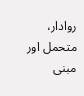روادار، متحمل اور مبنی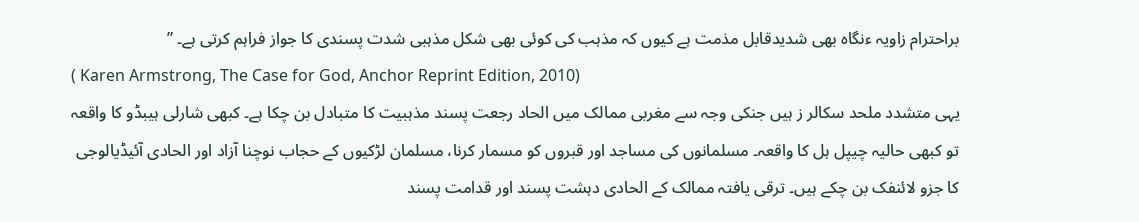براحترام زاویہ ءنگاہ بھی شدیدقابل مذمت ہے کیوں کہ مذہب کی کوئی بھی شکل مذہبی شدت پسندی کا جواز فراہم کرتی ہے۔ ”
( Karen Armstrong, The Case for God, Anchor Reprint Edition, 2010)
یہی متشدد ملحد سکالر ز ہیں جنکی وجہ سے مغربی ممالک میں الحاد رجعت پسند مذہبیت کا متبادل بن چکا ہے۔ کبھی شارلی ہیبڈو کا واقعہ تو کبھی حالیہ چیپل ہل کا واقعہ۔ مسلمانوں کی مساجد اور قبروں کو مسمار کرنا، مسلمان لڑکیوں کے حجاب نوچنا آزاد اور الحادی آئیڈیالوجی کا جزو لائنفک بن چکے ہیں۔ ترقی یافتہ ممالک کے الحادی دہشت پسند اور قدامت پسند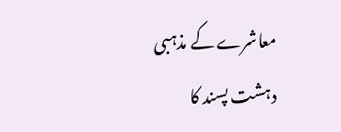معاشرے کے مذہبی دہشت پسند کا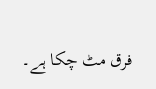فرق مٹ چکا ہے۔